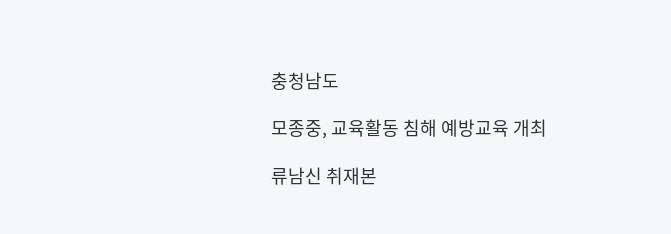충청남도

모종중, 교육활동 침해 예방교육 개최

류남신 취재본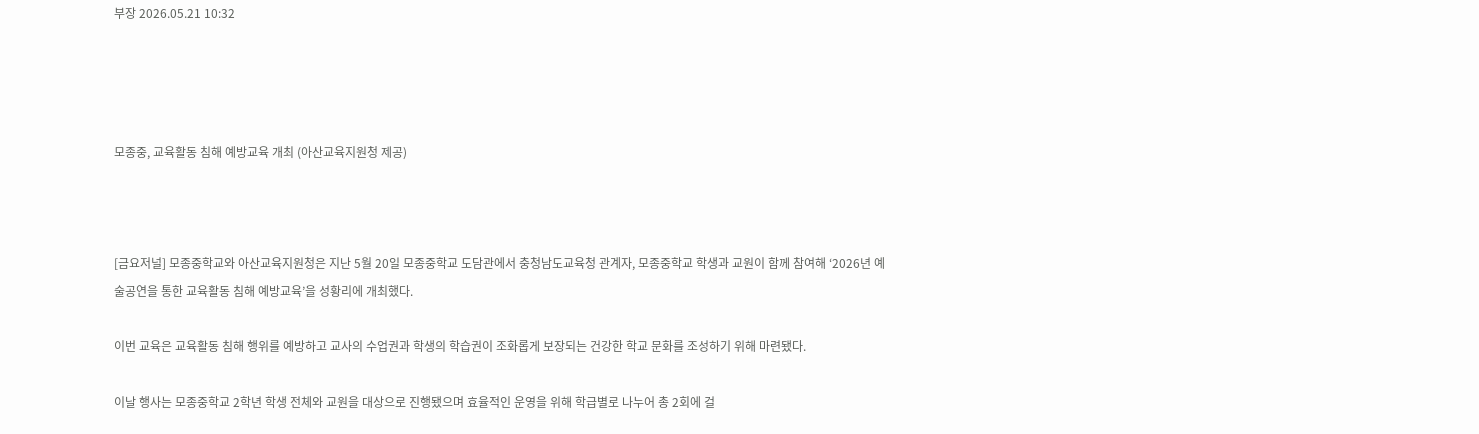부장 2026.05.21 10:32




모종중, 교육활동 침해 예방교육 개최 (아산교육지원청 제공)



[금요저널] 모종중학교와 아산교육지원청은 지난 5월 20일 모종중학교 도담관에서 충청남도교육청 관계자, 모종중학교 학생과 교원이 함께 참여해 ‘2026년 예술공연을 통한 교육활동 침해 예방교육’을 성황리에 개최했다.

이번 교육은 교육활동 침해 행위를 예방하고 교사의 수업권과 학생의 학습권이 조화롭게 보장되는 건강한 학교 문화를 조성하기 위해 마련됐다.

이날 행사는 모종중학교 2학년 학생 전체와 교원을 대상으로 진행됐으며 효율적인 운영을 위해 학급별로 나누어 총 2회에 걸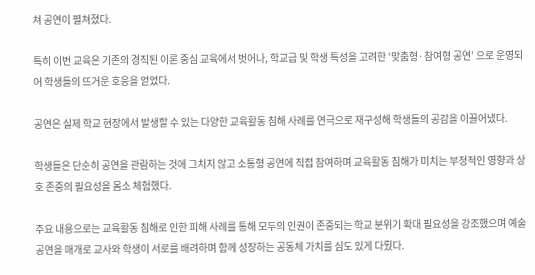쳐 공연이 펼쳐졌다.

특히 이번 교육은 기존의 경직된 이론 중심 교육에서 벗어나, 학교급 및 학생 특성을 고려한 ‘맞춤형·참여형 공연’ 으로 운영되어 학생들의 뜨거운 호응을 얻었다.

공연은 실제 학교 현장에서 발생할 수 있는 다양한 교육활동 침해 사례를 연극으로 재구성해 학생들의 공감을 이끌어냈다.

학생들은 단순히 공연을 관람하는 것에 그치지 않고 소통형 공연에 직접 참여하며 교육활동 침해가 미치는 부정적인 영향과 상호 존중의 필요성을 몸소 체험했다.

주요 내용으로는 교육활동 침해로 인한 피해 사례를 통해 모두의 인권이 존중되는 학교 분위기 확대 필요성을 강조했으며 예술공연을 매개로 교사와 학생이 서로를 배려하며 함께 성장하는 공동체 가치를 심도 있게 다뤘다.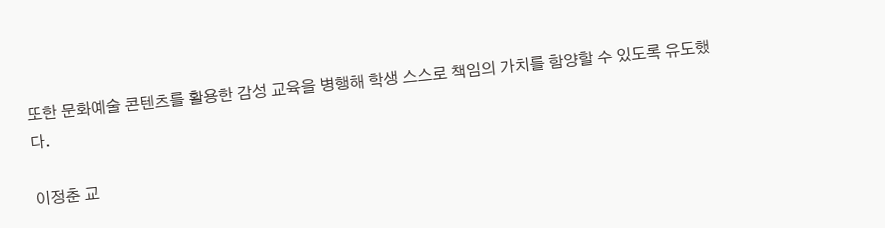또한 문화예술 콘텐츠를 활용한 감성 교육을 병행해 학생 스스로 책임의 가치를 함양할 수 있도록 유도했다.

이정춘 교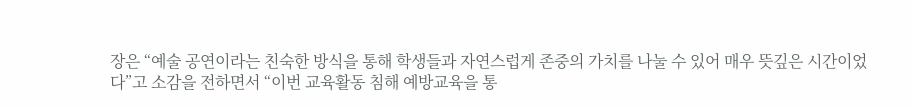장은 “예술 공연이라는 친숙한 방식을 통해 학생들과 자연스럽게 존중의 가치를 나눌 수 있어 매우 뜻깊은 시간이었다”고 소감을 전하면서 “이번 교육활동 침해 예방교육을 통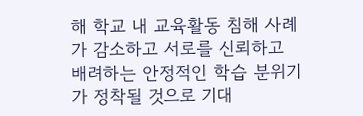해 학교 내 교육활동 침해 사례가 감소하고 서로를 신뢰하고 배려하는 안정적인 학습 분위기가 정착될 것으로 기대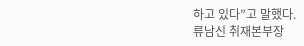하고 있다”고 말했다.
류남신 취재본부장